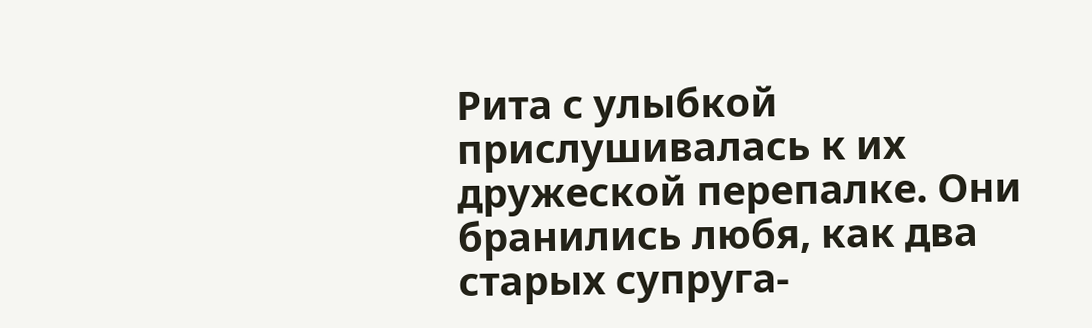Рита с улыбкой прислушивалась к их дружеской перепалке. Они бранились любя, как два старых супруга-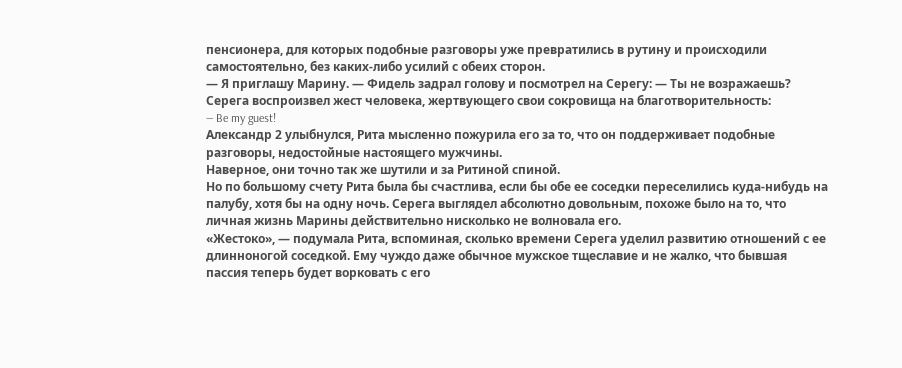пенсионера, для которых подобные разговоры уже превратились в рутину и происходили самостоятельно, без каких-либо усилий с обеих сторон.
— Я приглашу Марину. — Фидель задрал голову и посмотрел на Серегу: — Ты не возражаешь?
Серега воспроизвел жест человека, жертвующего свои сокровища на благотворительность:
— Be my guest!
Александр 2 улыбнулся, Рита мысленно пожурила его за то, что он поддерживает подобные разговоры, недостойные настоящего мужчины.
Наверное, они точно так же шутили и за Ритиной спиной.
Но по большому счету Рита была бы счастлива, если бы обе ее соседки переселились куда-нибудь на палубу, хотя бы на одну ночь. Серега выглядел абсолютно довольным, похоже было на то, что личная жизнь Марины действительно нисколько не волновала его.
«Жестоко», — подумала Рита, вспоминая, сколько времени Серега уделил развитию отношений с ее длинноногой соседкой. Ему чуждо даже обычное мужское тщеславие и не жалко, что бывшая пассия теперь будет ворковать с его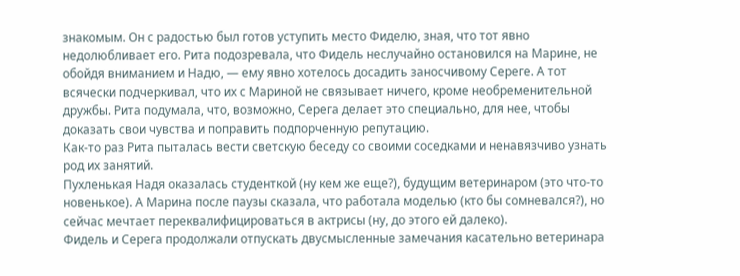знакомым. Он с радостью был готов уступить место Фиделю, зная, что тот явно недолюбливает его. Рита подозревала, что Фидель неслучайно остановился на Марине, не обойдя вниманием и Надю, — ему явно хотелось досадить заносчивому Сереге. А тот всячески подчеркивал, что их с Мариной не связывает ничего, кроме необременительной дружбы. Рита подумала, что, возможно, Серега делает это специально, для нее, чтобы доказать свои чувства и поправить подпорченную репутацию.
Как-то раз Рита пыталась вести светскую беседу со своими соседками и ненавязчиво узнать род их занятий.
Пухленькая Надя оказалась студенткой (ну кем же еще?), будущим ветеринаром (это что-то новенькое). А Марина после паузы сказала, что работала моделью (кто бы сомневался?), но сейчас мечтает переквалифицироваться в актрисы (ну, до этого ей далеко).
Фидель и Серега продолжали отпускать двусмысленные замечания касательно ветеринара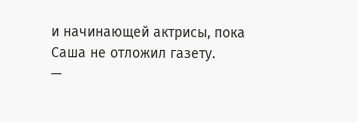и начинающей актрисы, пока Саша не отложил газету.
—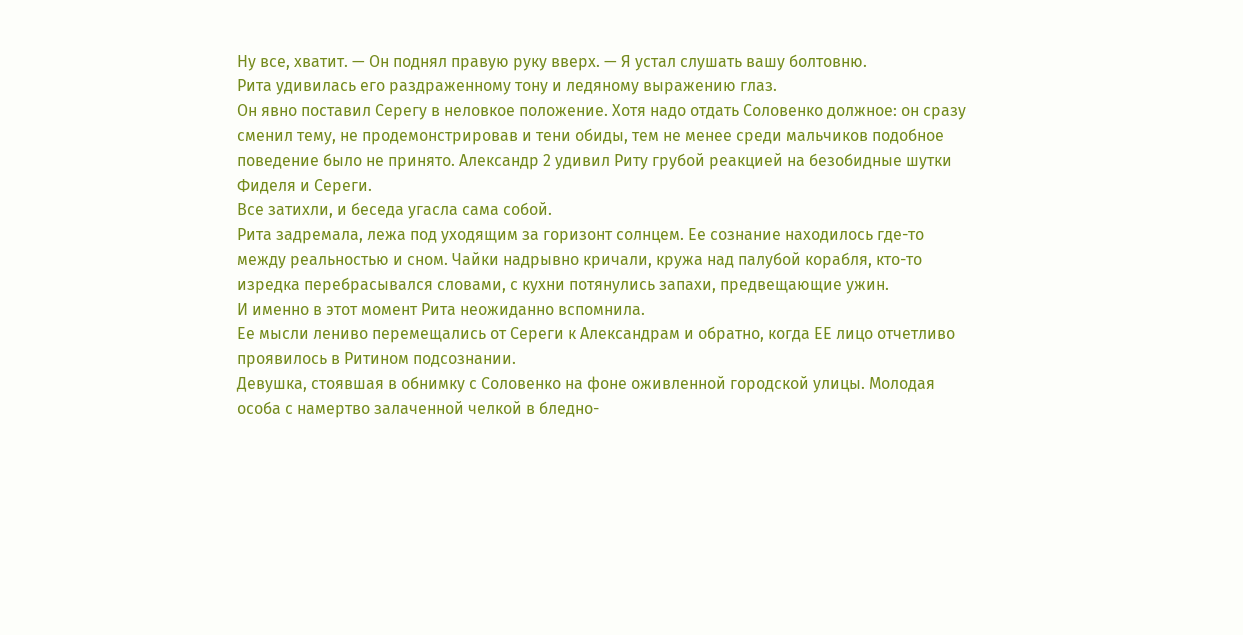Ну все, хватит. — Он поднял правую руку вверх. — Я устал слушать вашу болтовню.
Рита удивилась его раздраженному тону и ледяному выражению глаз.
Он явно поставил Серегу в неловкое положение. Хотя надо отдать Соловенко должное: он сразу сменил тему, не продемонстрировав и тени обиды, тем не менее среди мальчиков подобное поведение было не принято. Александр 2 удивил Риту грубой реакцией на безобидные шутки Фиделя и Сереги.
Все затихли, и беседа угасла сама собой.
Рита задремала, лежа под уходящим за горизонт солнцем. Ее сознание находилось где-то между реальностью и сном. Чайки надрывно кричали, кружа над палубой корабля, кто-то изредка перебрасывался словами, с кухни потянулись запахи, предвещающие ужин.
И именно в этот момент Рита неожиданно вспомнила.
Ее мысли лениво перемещались от Сереги к Александрам и обратно, когда ЕЕ лицо отчетливо проявилось в Ритином подсознании.
Девушка, стоявшая в обнимку с Соловенко на фоне оживленной городской улицы. Молодая особа с намертво залаченной челкой в бледно-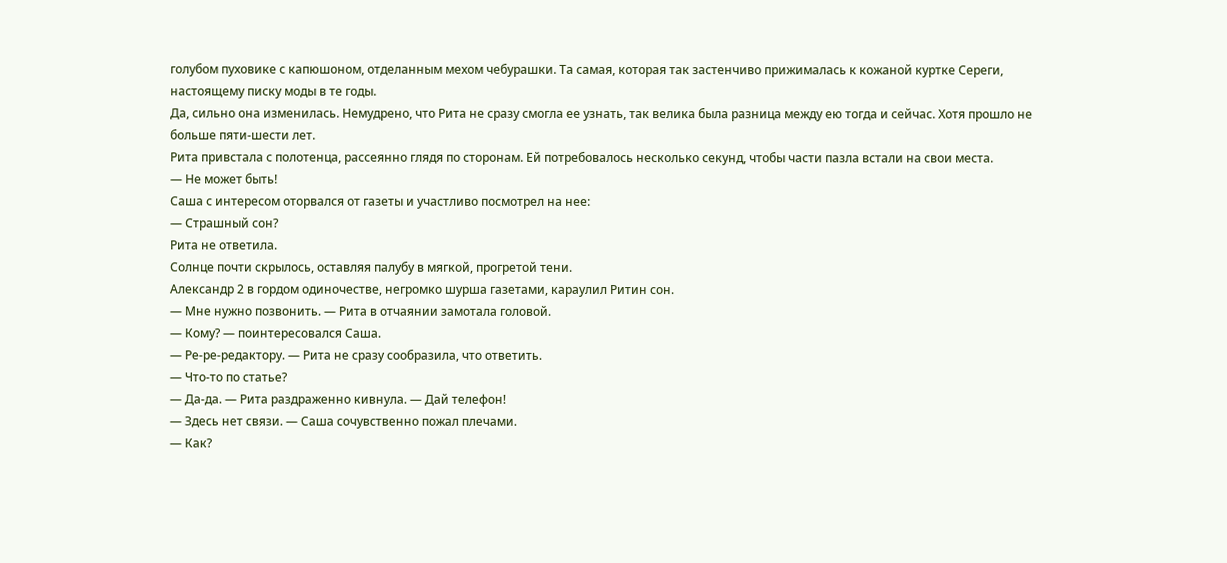голубом пуховике с капюшоном, отделанным мехом чебурашки. Та самая, которая так застенчиво прижималась к кожаной куртке Сереги, настоящему писку моды в те годы.
Да, сильно она изменилась. Немудрено, что Рита не сразу смогла ее узнать, так велика была разница между ею тогда и сейчас. Хотя прошло не больше пяти-шести лет.
Рита привстала с полотенца, рассеянно глядя по сторонам. Ей потребовалось несколько секунд, чтобы части пазла встали на свои места.
— Не может быть!
Саша с интересом оторвался от газеты и участливо посмотрел на нее:
— Страшный сон?
Рита не ответила.
Солнце почти скрылось, оставляя палубу в мягкой, прогретой тени.
Александр 2 в гордом одиночестве, негромко шурша газетами, караулил Ритин сон.
— Мне нужно позвонить. — Рита в отчаянии замотала головой.
— Кому? — поинтересовался Саша.
— Ре-ре-редактору. — Рита не сразу сообразила, что ответить.
— Что-то по статье?
— Да-да. — Рита раздраженно кивнула. — Дай телефон!
— Здесь нет связи. — Саша сочувственно пожал плечами.
— Как?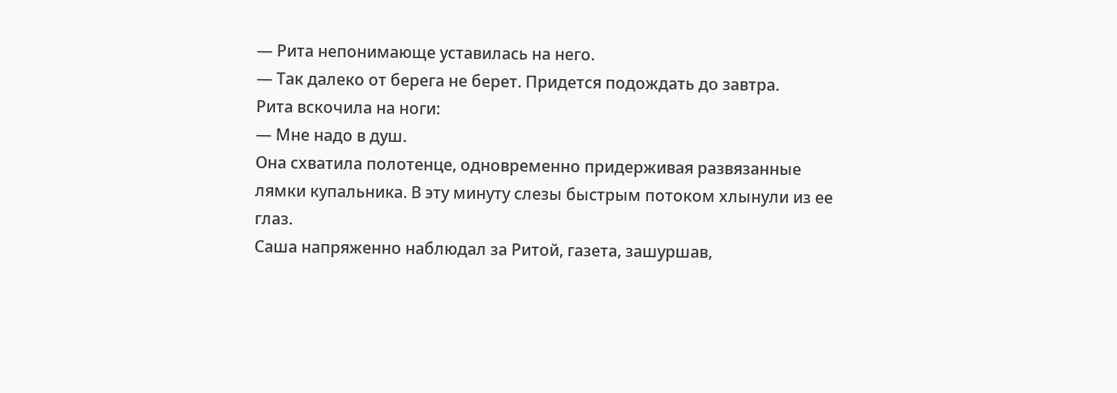— Рита непонимающе уставилась на него.
— Так далеко от берега не берет. Придется подождать до завтра.
Рита вскочила на ноги:
— Мне надо в душ.
Она схватила полотенце, одновременно придерживая развязанные лямки купальника. В эту минуту слезы быстрым потоком хлынули из ее глаз.
Саша напряженно наблюдал за Ритой, газета, зашуршав,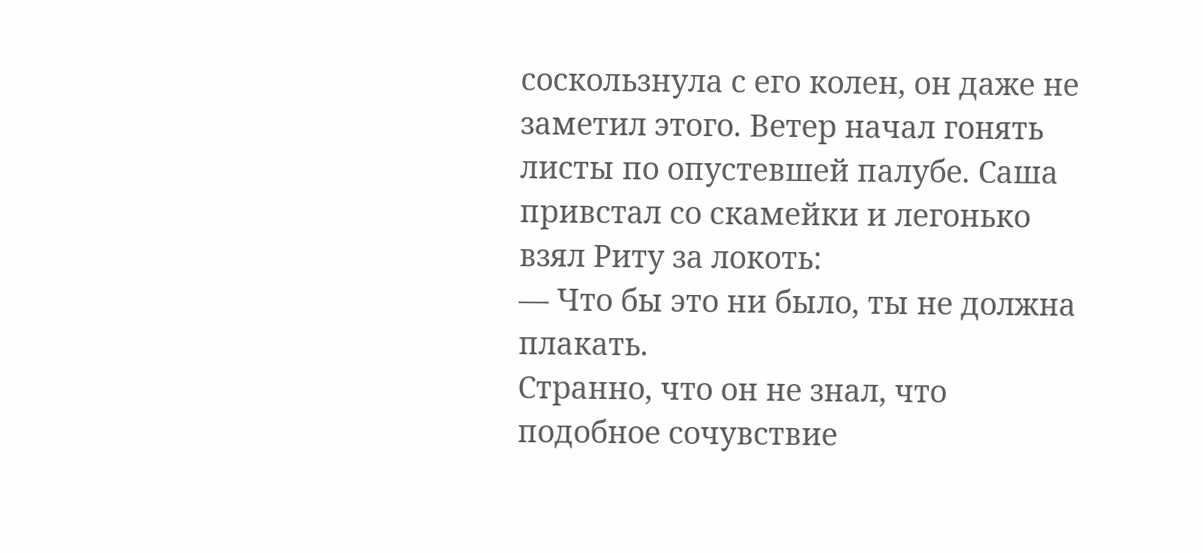соскользнула с его колен, он даже не заметил этого. Ветер начал гонять листы по опустевшей палубе. Саша привстал со скамейки и легонько взял Риту за локоть:
— Что бы это ни было, ты не должна плакать.
Странно, что он не знал, что подобное сочувствие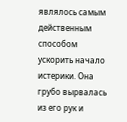являлось самым действенным способом ускорить начало истерики. Она грубо вырвалась из его рук и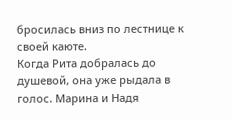бросилась вниз по лестнице к своей каюте.
Когда Рита добралась до душевой, она уже рыдала в голос. Марина и Надя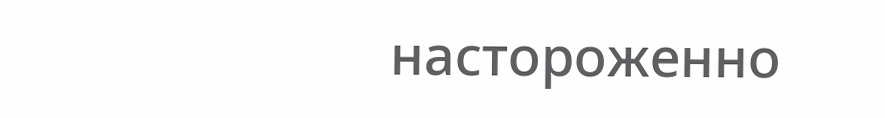настороженно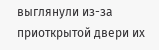выглянули из-за приоткрытой двери их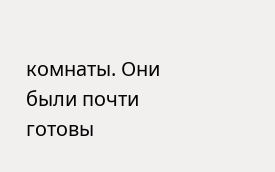комнаты. Они были почти готовы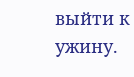выйти к ужину.